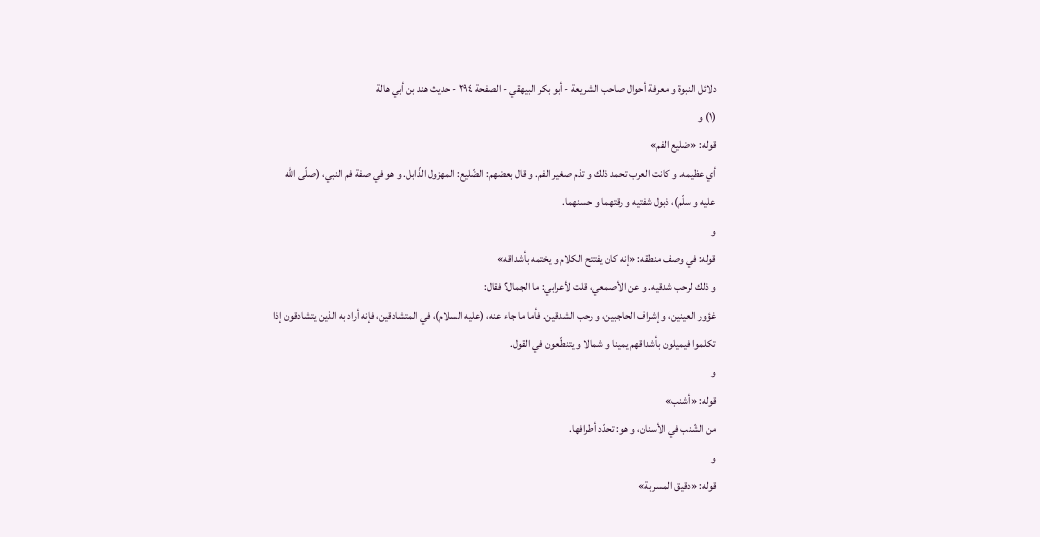دلائل النبوة و معرفة أحوال صاحب الشريعة - أبو بكر البيهقي - الصفحة ٢٩٤ - حديث هند بن أبي هالة
(١) و
قوله: «ضليع الفم»
أي عظيمه. و كانت العرب تحمد ذلك و تذم صغير الفم. و قال بعضهم: الضّليع: المهزول الذّابل. و هو في صفة فم النبي، (صلّى اللّه عليه و سلّم)، ذبول شفتيه و رقتهما و حسنهما.
و
قوله: في وصف منطقه: «إنه كان يفتتح الكلام و يختمه بأشداقه»
و ذلك لرحب شدقيه. و عن الأصمعي، قلت لأعرابي: ما الجمال؟ فقال:
غؤور العينين، و إشراف الحاجبين، و رحب الشدقين. فأما ما جاء عنه، (عليه السلام)، في المتشادقين، فإنه أراد به الذين يتشادقون إذا تكلموا فيميلون بأشداقهم يمينا و شمالا و يتنطّعون في القول.
و
قوله: «أشنب»
من الشّنب في الأسنان، و هو: تحدّد أطرافها.
و
قوله: «دقيق المسربة»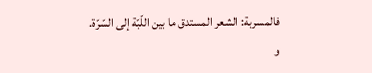فالمسربة: الشعر المستدق ما بين اللّبّة إلى السّرّة.
و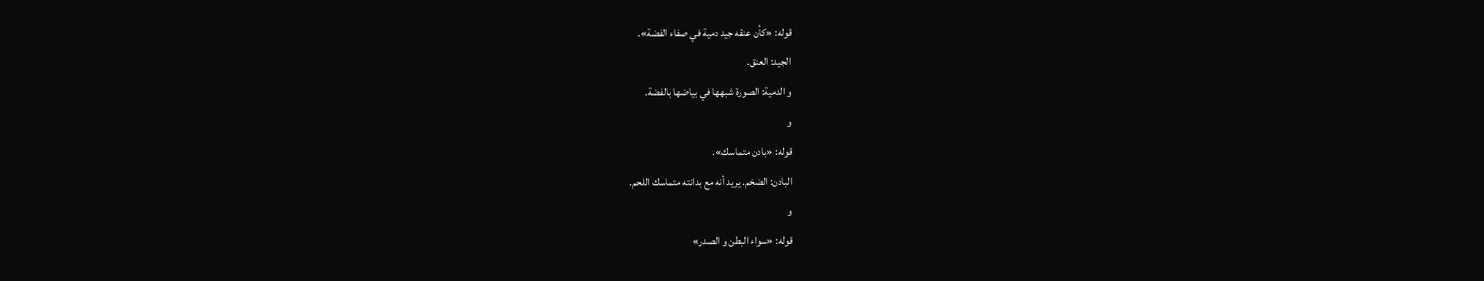قوله: «كأن عنقه جيد دمية في صفاء الفضة».
الجيد: العنق.
و الدمية: الصورة شبهها في بياضها بالفضة.
و
قوله: «بادن متماسك».
البادن: الضخم. يريد أنه مع بدانته متماسك اللحم.
و
قوله: «سواء البطن و الصدر»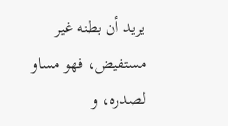يريد أن بطنه غير مستفيض، فهو مساو لصدره، و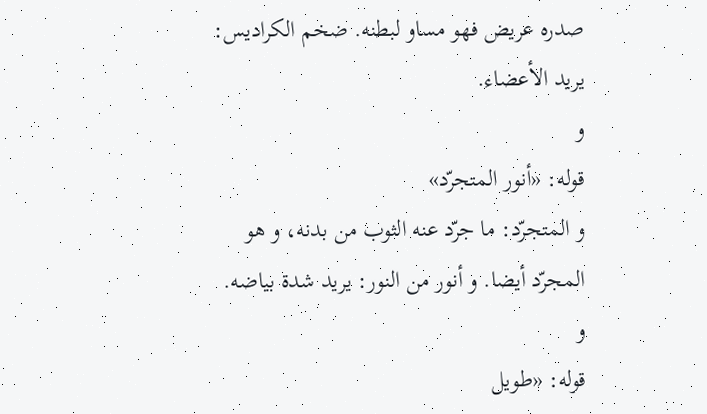صدره عريض فهو مساو لبطنه. ضخم الكراديس: يريد الأعضاء.
و
قوله: «أنور المتجرّد»
و المتجرّد: ما جرّد عنه الثوب من بدنه، و هو المجرّد أيضا. و أنور من النور: يريد شدة بياضه.
و
قوله: «طويل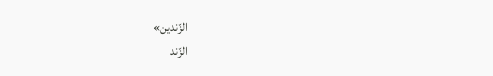الزّندين»
الزّند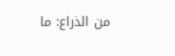من الذراع: ما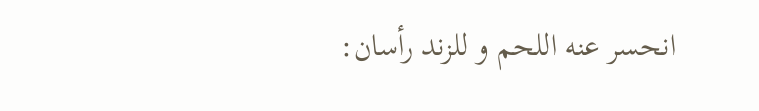انحسر عنه اللحم و للزند رأسان: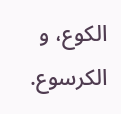الكوع، و الكرسوع.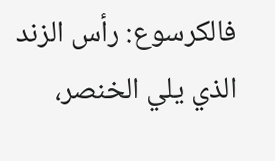فالكرسوع: رأس الزند الذي يلي الخنصر،